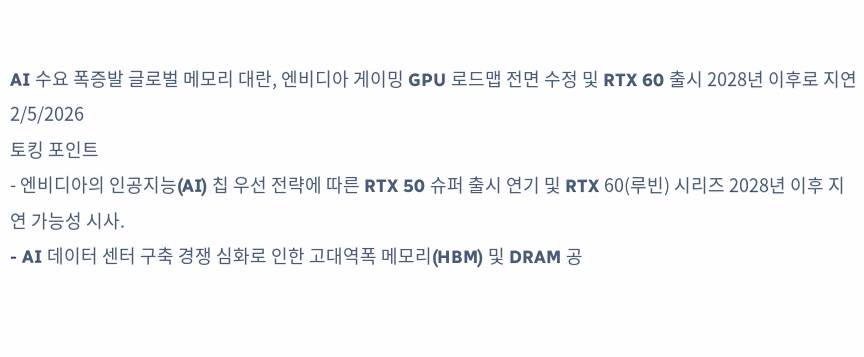AI 수요 폭증발 글로벌 메모리 대란, 엔비디아 게이밍 GPU 로드맵 전면 수정 및 RTX 60 출시 2028년 이후로 지연
2/5/2026
토킹 포인트
- 엔비디아의 인공지능(AI) 칩 우선 전략에 따른 RTX 50 슈퍼 출시 연기 및 RTX 60(루빈) 시리즈 2028년 이후 지연 가능성 시사.
- AI 데이터 센터 구축 경쟁 심화로 인한 고대역폭 메모리(HBM) 및 DRAM 공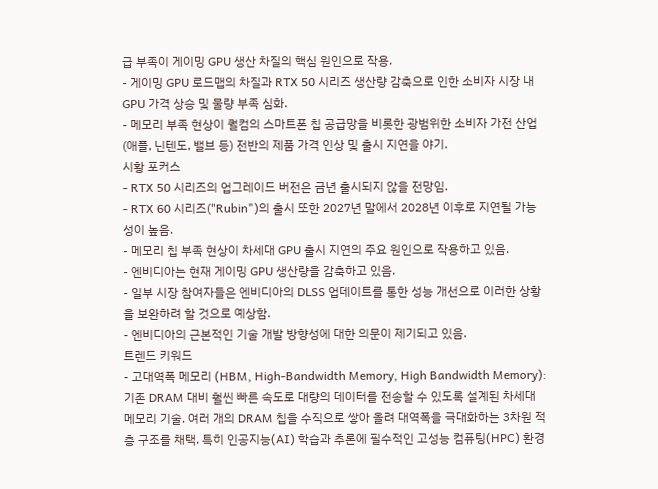급 부족이 게이밍 GPU 생산 차질의 핵심 원인으로 작용.
- 게이밍 GPU 로드맵의 차질과 RTX 50 시리즈 생산량 감축으로 인한 소비자 시장 내 GPU 가격 상승 및 물량 부족 심화.
- 메모리 부족 현상이 퀄컴의 스마트폰 칩 공급망을 비롯한 광범위한 소비자 가전 산업(애플, 닌텐도, 밸브 등) 전반의 제품 가격 인상 및 출시 지연을 야기.
시황 포커스
- RTX 50 시리즈의 업그레이드 버전은 금년 출시되지 않을 전망임.
- RTX 60 시리즈("Rubin")의 출시 또한 2027년 말에서 2028년 이후로 지연될 가능성이 높음.
- 메모리 칩 부족 현상이 차세대 GPU 출시 지연의 주요 원인으로 작용하고 있음.
- 엔비디아는 현재 게이밍 GPU 생산량을 감축하고 있음.
- 일부 시장 참여자들은 엔비디아의 DLSS 업데이트를 통한 성능 개선으로 이러한 상황을 보완하려 할 것으로 예상함.
- 엔비디아의 근본적인 기술 개발 방향성에 대한 의문이 제기되고 있음.
트렌드 키워드
- 고대역폭 메모리 (HBM, High-Bandwidth Memory, High Bandwidth Memory):
기존 DRAM 대비 훨씬 빠른 속도로 대량의 데이터를 전송할 수 있도록 설계된 차세대 메모리 기술. 여러 개의 DRAM 칩을 수직으로 쌓아 올려 대역폭을 극대화하는 3차원 적층 구조를 채택. 특히 인공지능(AI) 학습과 추론에 필수적인 고성능 컴퓨팅(HPC) 환경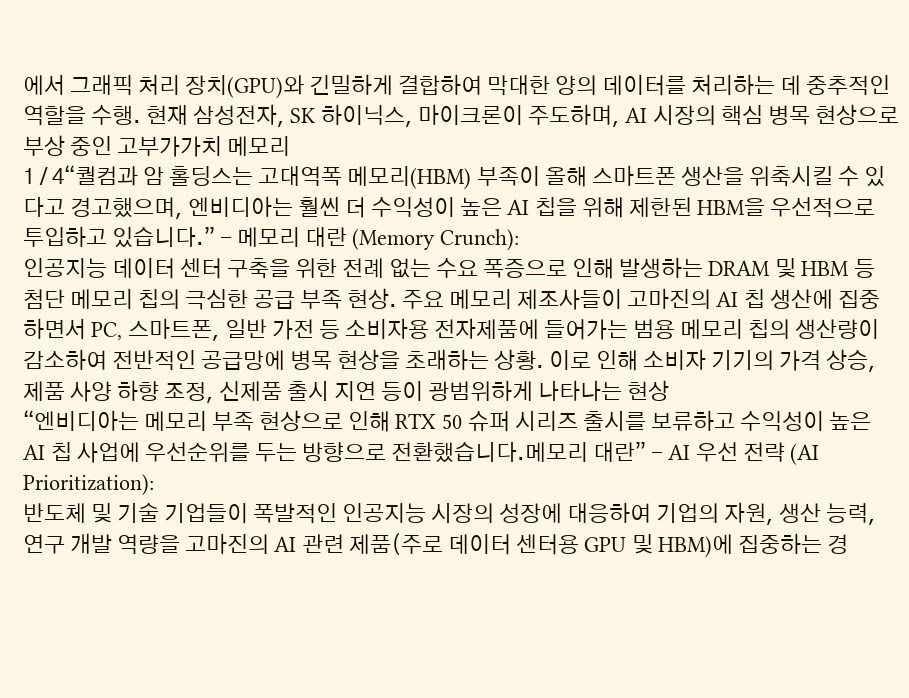에서 그래픽 처리 장치(GPU)와 긴밀하게 결합하여 막대한 양의 데이터를 처리하는 데 중추적인 역할을 수행. 현재 삼성전자, SK 하이닉스, 마이크론이 주도하며, AI 시장의 핵심 병목 현상으로 부상 중인 고부가가치 메모리
1 / 4“퀄컴과 암 홀딩스는 고대역폭 메모리(HBM) 부족이 올해 스마트폰 생산을 위축시킬 수 있다고 경고했으며, 엔비디아는 훨씬 더 수익성이 높은 AI 칩을 위해 제한된 HBM을 우선적으로 투입하고 있습니다.” - 메모리 대란 (Memory Crunch):
인공지능 데이터 센터 구축을 위한 전례 없는 수요 폭증으로 인해 발생하는 DRAM 및 HBM 등 첨단 메모리 칩의 극심한 공급 부족 현상. 주요 메모리 제조사들이 고마진의 AI 칩 생산에 집중하면서 PC, 스마트폰, 일반 가전 등 소비자용 전자제품에 들어가는 범용 메모리 칩의 생산량이 감소하여 전반적인 공급망에 병목 현상을 초래하는 상황. 이로 인해 소비자 기기의 가격 상승, 제품 사양 하향 조정, 신제품 출시 지연 등이 광범위하게 나타나는 현상
“엔비디아는 메모리 부족 현상으로 인해 RTX 50 슈퍼 시리즈 출시를 보류하고 수익성이 높은 AI 칩 사업에 우선순위를 두는 방향으로 전환했습니다.메모리 대란” - AI 우선 전략 (AI Prioritization):
반도체 및 기술 기업들이 폭발적인 인공지능 시장의 성장에 대응하여 기업의 자원, 생산 능력, 연구 개발 역량을 고마진의 AI 관련 제품(주로 데이터 센터용 GPU 및 HBM)에 집중하는 경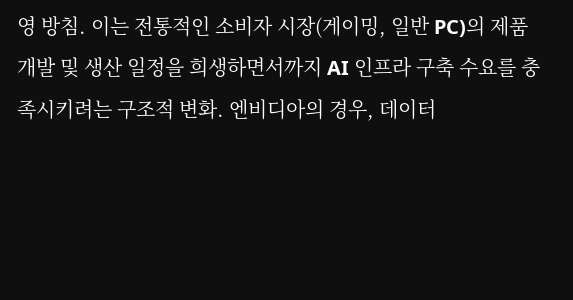영 방침. 이는 전통적인 소비자 시장(게이밍, 일반 PC)의 제품 개발 및 생산 일정을 희생하면서까지 AI 인프라 구축 수요를 충족시키려는 구조적 변화. 엔비디아의 경우, 데이터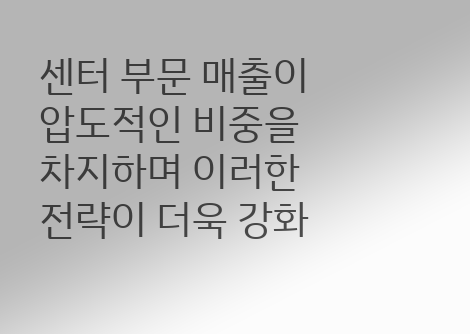센터 부문 매출이 압도적인 비중을 차지하며 이러한 전략이 더욱 강화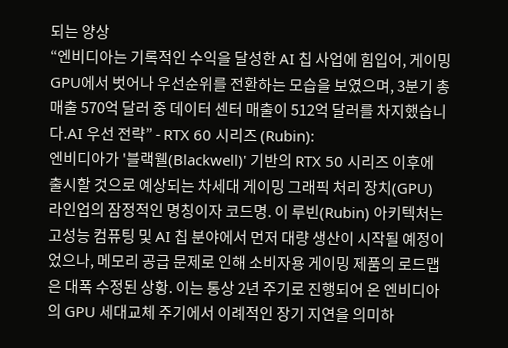되는 양상
“엔비디아는 기록적인 수익을 달성한 AI 칩 사업에 힘입어, 게이밍 GPU에서 벗어나 우선순위를 전환하는 모습을 보였으며, 3분기 총 매출 570억 달러 중 데이터 센터 매출이 512억 달러를 차지했습니다.AI 우선 전략” - RTX 60 시리즈 (Rubin):
엔비디아가 '블랙웰(Blackwell)' 기반의 RTX 50 시리즈 이후에 출시할 것으로 예상되는 차세대 게이밍 그래픽 처리 장치(GPU) 라인업의 잠정적인 명칭이자 코드명. 이 루빈(Rubin) 아키텍처는 고성능 컴퓨팅 및 AI 칩 분야에서 먼저 대량 생산이 시작될 예정이었으나, 메모리 공급 문제로 인해 소비자용 게이밍 제품의 로드맵은 대폭 수정된 상황. 이는 통상 2년 주기로 진행되어 온 엔비디아의 GPU 세대교체 주기에서 이례적인 장기 지연을 의미하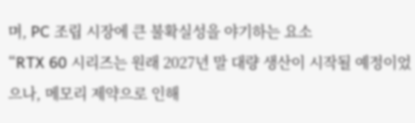며, PC 조립 시장에 큰 불확실성을 야기하는 요소
“RTX 60 시리즈는 원래 2027년 말 대량 생산이 시작될 예정이었으나, 메모리 제약으로 인해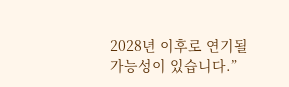2028년 이후로 연기될 가능성이 있습니다.”